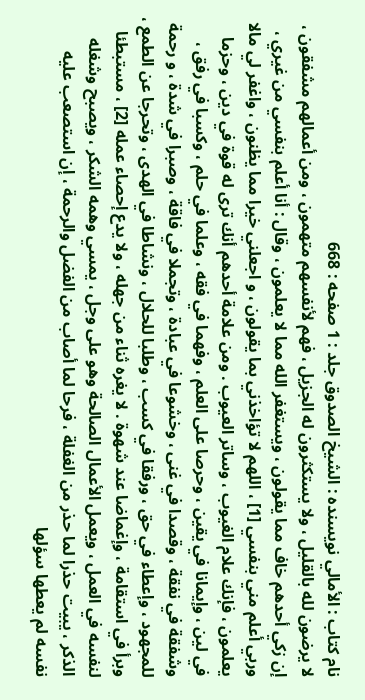نام کتاب : الأمالي نویسنده : الشيخ الصدوق جلد : 1 صفحه : 668
لا يرضون لله بالقليل ، ولا يستكثرون له الجزيل ، فهم لأنفسهم متهمون ، ومن أعمالهم مشفقون ، إن زكي أحدهم خاف مما يقولون ، ويستغفر الله مما لا يعلمون ، وقال : أنا أعلم بنفسي من غيري ، وربي أعلم مني بنفسي [1] ، اللهم لا تؤاخذني بما يقولون ، و اجعلني خيرا مما يظنون ، واغفر لي مالا يعلمون ، فإنك علام الغيوب ، وساتر العيوب . ومن علامة أحدهم أنك ترى له قوة في دين ، وحزما في لين ، وإيمانا في يقين ، وحرصا على العلم ، وفهما في فقه ، وعلما في حلم ، وكسبا في رفق ، وشفقة في نفقة ، وقصدا في غنى ، وخشوعا في عبادة ، وتجملا في فاقة ، وصبرا في شدة ، و رحمة للمجهود ، وإعطاء في حق ، ورفقا في كسب ، وطلبا للحلال ، ونشاطا في الهدى ، وتحرجا عن الطمع ، وبرأ في استقامة ، وإغماضا عند شهوة . لا يغره ثناء من جهله ، ولا يدع إحصاء عمله [2] ، مستبطئا لنفسه في العمل ، ويعمل الأعمال الصالحة وهو على وجل ، يمسي وهمه الشكر ، ويصبح وشغله الذكر ، يبيت حذرا لما حذر من الغفلة ، فرحا لما أصاب من الفضل والرحمة ، إن استصعب عليه نفسه لم يعطها سؤلها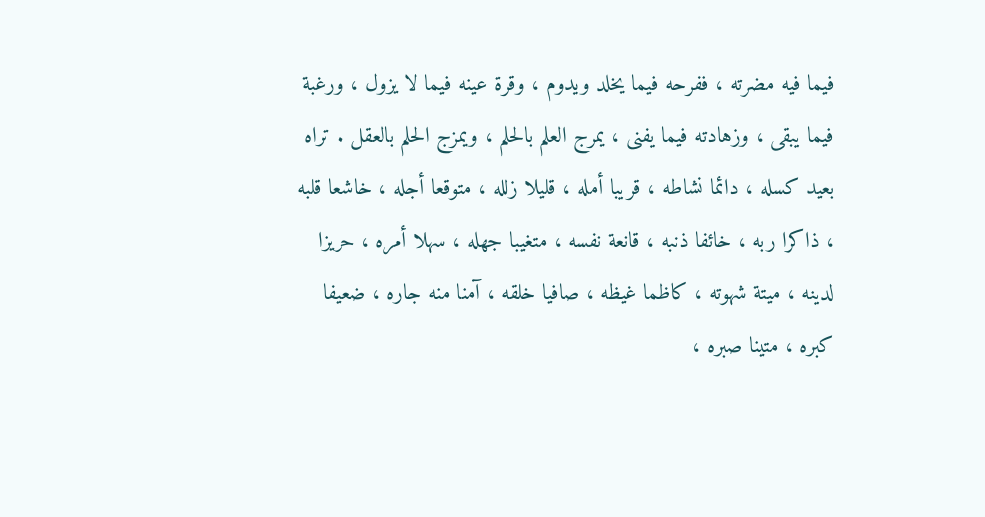فيما فيه مضرته ، ففرحه فيما يخلد ويدوم ، وقرة عينه فيما لا يزول ، ورغبة فيما يبقى ، وزهادته فيما يفنى ، يمرج العلم بالحلم ، ويمزج الحلم بالعقل . تراه بعيد كسله ، دائما نشاطه ، قريبا أمله ، قليلا زلله ، متوقعا أجله ، خاشعا قلبه ، ذاكرا ربه ، خائفا ذنبه ، قانعة نفسه ، متغيبا جهله ، سهلا أمره ، حريزا لدينه ، ميتة شهوته ، كاظما غيظه ، صافيا خلقه ، آمنا منه جاره ، ضعيفا كبره ، متينا صبره ،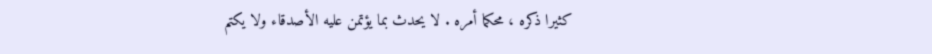كثيرا ذكره ، محكما أمره . لا يحدث بما يؤتمن عليه الأصدقاء ولا يكتم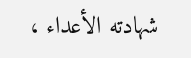شهادته الأعداء ،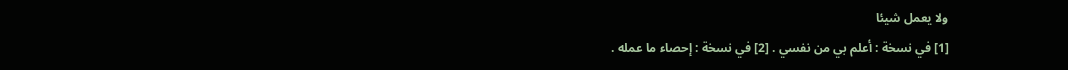ولا يعمل شيئا
[1] في نسخة : أعلم بي من نفسي . [2] في نسخة : إحصاء ما عمله .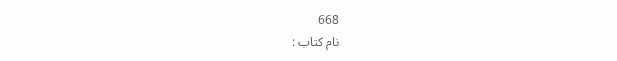668
نام کتاب :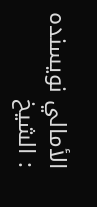الأمالي نویسنده : الشيخ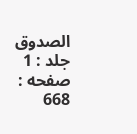الصدوق جلد : 1 صفحه : 668